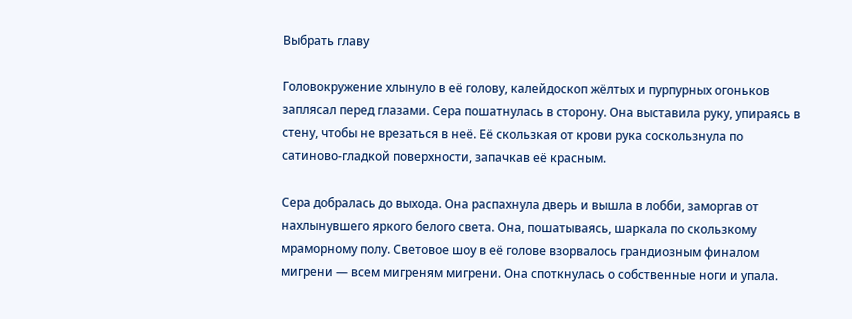Выбрать главу

Головокружение хлынуло в её голову, калейдоскоп жёлтых и пурпурных огоньков заплясал перед глазами. Сера пошатнулась в сторону. Она выставила руку, упираясь в стену, чтобы не врезаться в неё. Её скользкая от крови рука соскользнула по сатиново-гладкой поверхности, запачкав её красным.

Сера добралась до выхода. Она распахнула дверь и вышла в лобби, заморгав от нахлынувшего яркого белого света. Она, пошатываясь, шаркала по скользкому мраморному полу. Световое шоу в её голове взорвалось грандиозным финалом мигрени — всем мигреням мигрени. Она споткнулась о собственные ноги и упала.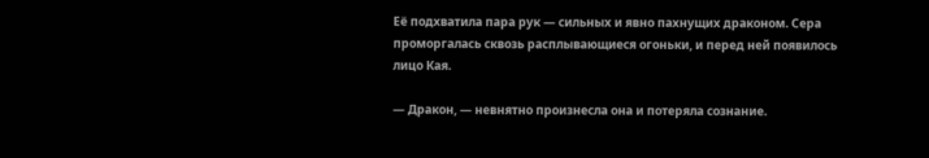Её подхватила пара рук — сильных и явно пахнущих драконом. Сера проморгалась сквозь расплывающиеся огоньки, и перед ней появилось лицо Кая.

— Дракон, — невнятно произнесла она и потеряла сознание.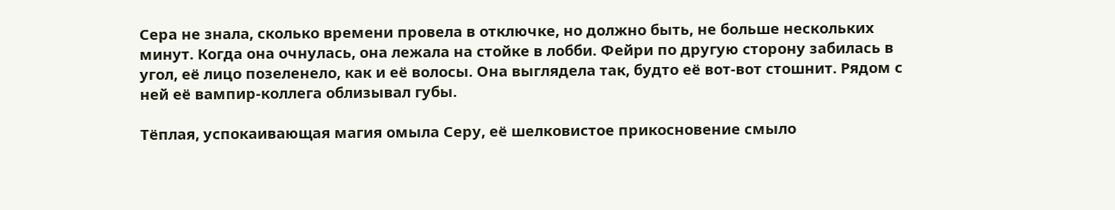Сера не знала, сколько времени провела в отключке, но должно быть, не больше нескольких минут. Когда она очнулась, она лежала на стойке в лобби. Фейри по другую сторону забилась в угол, её лицо позеленело, как и её волосы. Она выглядела так, будто её вот-вот стошнит. Рядом с ней её вампир-коллега облизывал губы.

Тёплая, успокаивающая магия омыла Серу, её шелковистое прикосновение смыло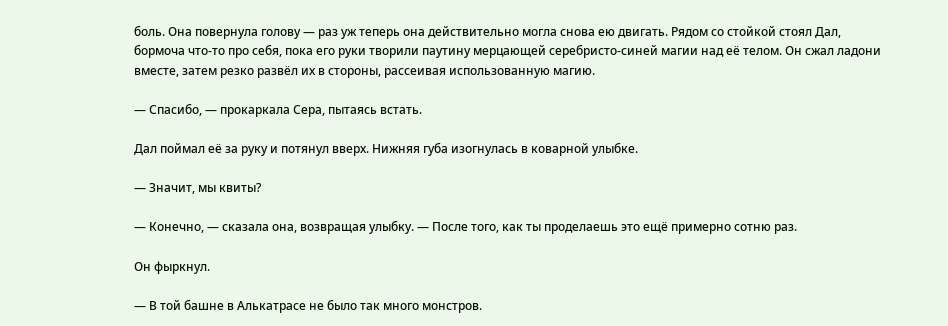боль. Она повернула голову — раз уж теперь она действительно могла снова ею двигать. Рядом со стойкой стоял Дал, бормоча что-то про себя, пока его руки творили паутину мерцающей серебристо-синей магии над её телом. Он сжал ладони вместе, затем резко развёл их в стороны, рассеивая использованную магию.

— Спасибо, — прокаркала Сера, пытаясь встать.

Дал поймал её за руку и потянул вверх. Нижняя губа изогнулась в коварной улыбке.

— Значит, мы квиты?

— Конечно, — сказала она, возвращая улыбку. — После того, как ты проделаешь это ещё примерно сотню раз.

Он фыркнул.

— В той башне в Алькатрасе не было так много монстров.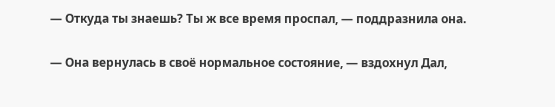— Откуда ты знаешь? Ты ж все время проспал, — поддразнила она.

— Она вернулась в своё нормальное состояние, — вздохнул Дал,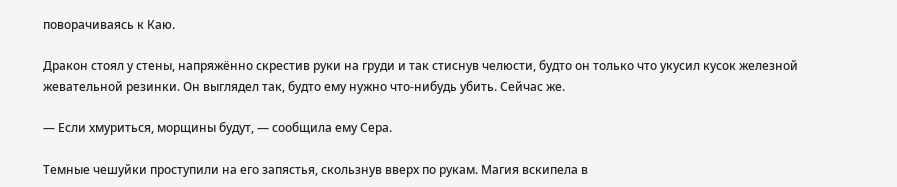поворачиваясь к Каю.

Дракон стоял у стены, напряжённо скрестив руки на груди и так стиснув челюсти, будто он только что укусил кусок железной жевательной резинки. Он выглядел так, будто ему нужно что-нибудь убить. Сейчас же.

— Если хмуриться, морщины будут, — сообщила ему Сера.

Темные чешуйки проступили на его запястья, скользнув вверх по рукам. Магия вскипела в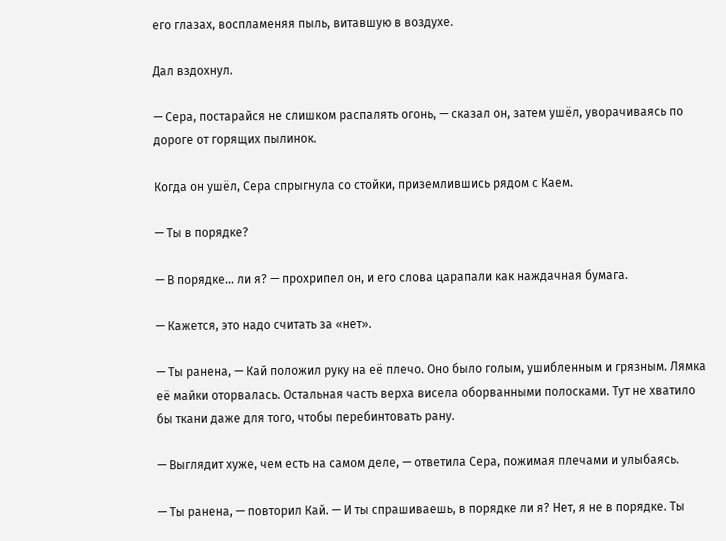его глазах, воспламеняя пыль, витавшую в воздухе.

Дал вздохнул.

— Сера, постарайся не слишком распалять огонь, — сказал он, затем ушёл, уворачиваясь по дороге от горящих пылинок.

Когда он ушёл, Сера спрыгнула со стойки, приземлившись рядом с Каем.

— Ты в порядке?

— В порядке… ли я? — прохрипел он, и его слова царапали как наждачная бумага.

— Кажется, это надо считать за «нет».

— Ты ранена, — Кай положил руку на её плечо. Оно было голым, ушибленным и грязным. Лямка её майки оторвалась. Остальная часть верха висела оборванными полосками. Тут не хватило бы ткани даже для того, чтобы перебинтовать рану.

— Выглядит хуже, чем есть на самом деле, — ответила Сера, пожимая плечами и улыбаясь.

— Ты ранена, — повторил Кай. — И ты спрашиваешь, в порядке ли я? Нет, я не в порядке. Ты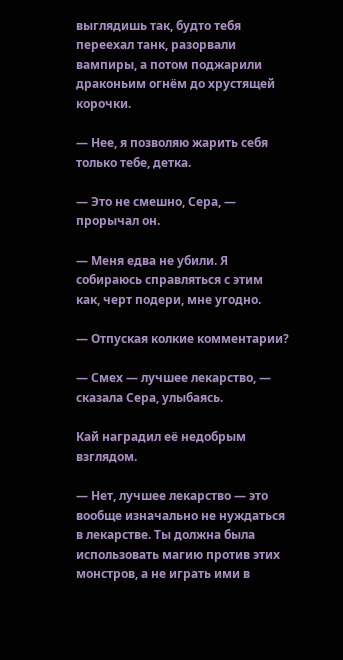выглядишь так, будто тебя переехал танк, разорвали вампиры, а потом поджарили драконьим огнём до хрустящей корочки.

— Нее, я позволяю жарить себя только тебе, детка.

— Это не смешно, Сера, — прорычал он.

— Меня едва не убили. Я собираюсь справляться с этим как, черт подери, мне угодно.

— Отпуская колкие комментарии?

— Смех — лучшее лекарство, — сказала Сера, улыбаясь.

Кай наградил её недобрым взглядом.

— Нет, лучшее лекарство — это вообще изначально не нуждаться в лекарстве. Ты должна была использовать магию против этих монстров, а не играть ими в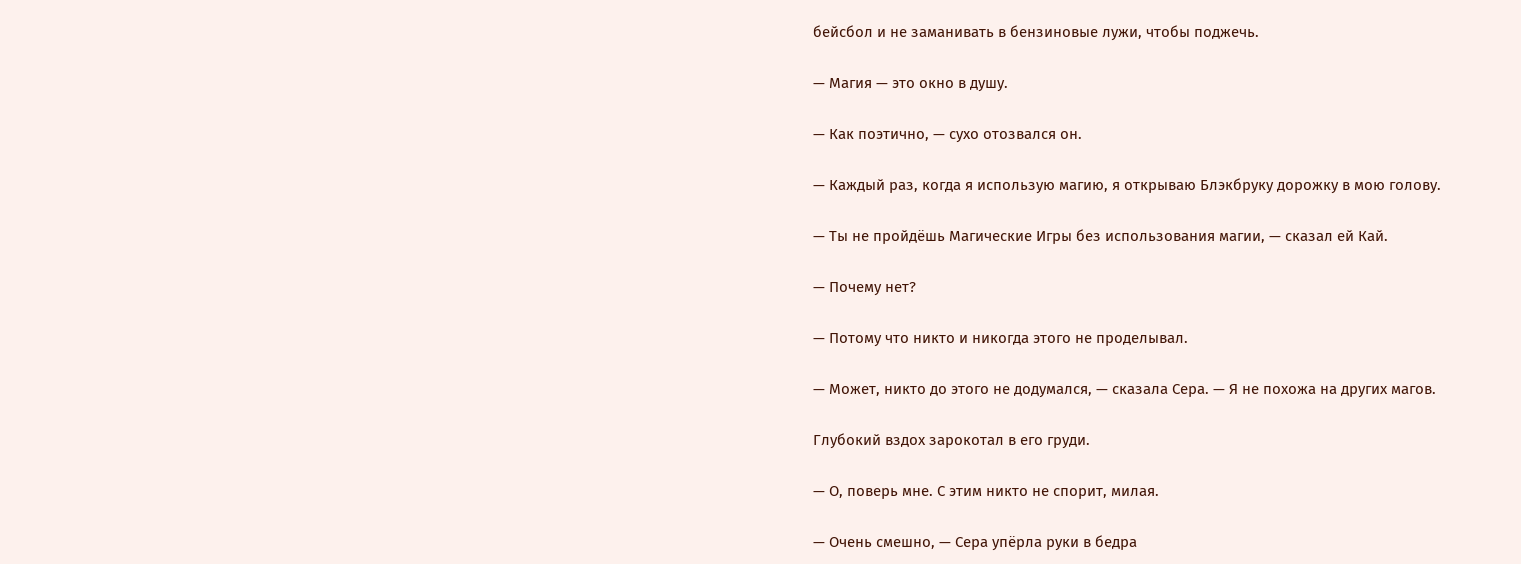бейсбол и не заманивать в бензиновые лужи, чтобы поджечь.

— Магия — это окно в душу.

— Как поэтично, — сухо отозвался он.

— Каждый раз, когда я использую магию, я открываю Блэкбруку дорожку в мою голову.

— Ты не пройдёшь Магические Игры без использования магии, — сказал ей Кай.

— Почему нет?

— Потому что никто и никогда этого не проделывал.

— Может, никто до этого не додумался, — сказала Сера. — Я не похожа на других магов.

Глубокий вздох зарокотал в его груди.

— О, поверь мне. С этим никто не спорит, милая.

— Очень смешно, — Сера упёрла руки в бедра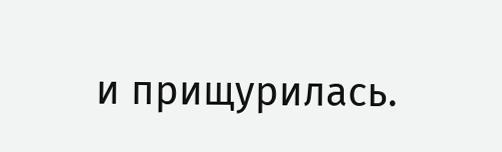и прищурилась.